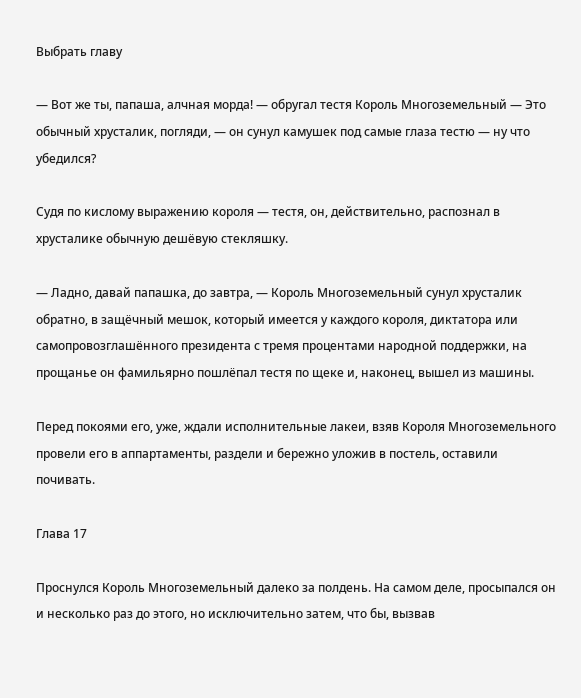Выбрать главу

— Вот же ты, папаша, алчная морда! — обругал тестя Король Многоземельный — Это обычный хрусталик, погляди, — он сунул камушек под самые глаза тестю — ну что убедился?

Судя по кислому выражению короля — тестя, он, действительно, распознал в хрусталике обычную дешёвую стекляшку.

— Ладно, давай папашка, до завтра, — Король Многоземельный сунул хрусталик обратно, в защёчный мешок, который имеется у каждого короля, диктатора или самопровозглашённого президента с тремя процентами народной поддержки, на прощанье он фамильярно пошлёпал тестя по щеке и, наконец, вышел из машины.

Перед покоями его, уже, ждали исполнительные лакеи, взяв Короля Многоземельного провели его в аппартаменты, раздели и бережно уложив в постель, оставили почивать.

Глава 17

Проснулся Король Многоземельный далеко за полдень. На самом деле, просыпался он и несколько раз до этого, но исключительно затем, что бы, вызвав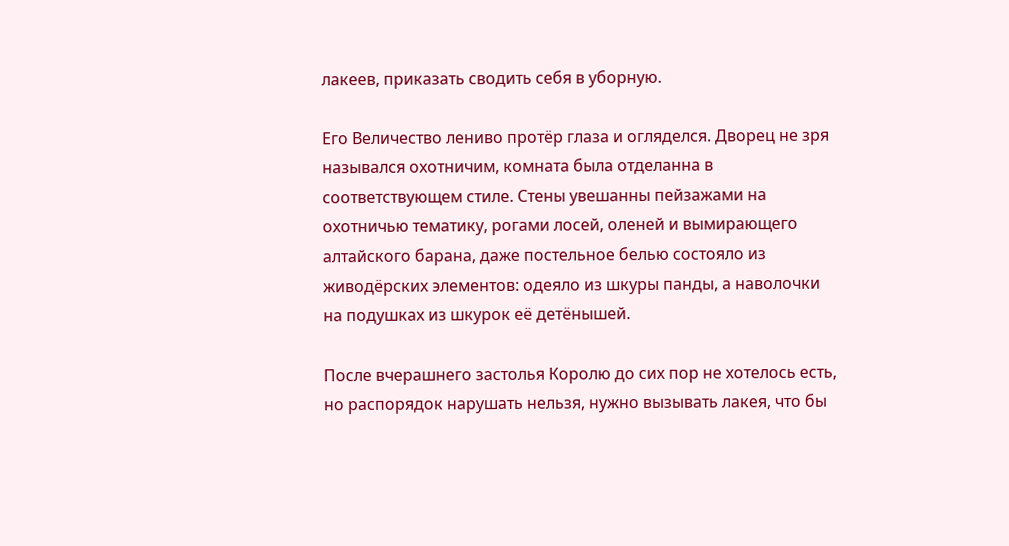лакеев, приказать сводить себя в уборную.

Его Величество лениво протёр глаза и огляделся. Дворец не зря назывался охотничим, комната была отделанна в соответствующем стиле. Стены увешанны пейзажами на охотничью тематику, рогами лосей, оленей и вымирающего алтайского барана, даже постельное белью состояло из живодёрских элементов: одеяло из шкуры панды, а наволочки на подушках из шкурок её детёнышей.

После вчерашнего застолья Королю до сих пор не хотелось есть, но распорядок нарушать нельзя, нужно вызывать лакея, что бы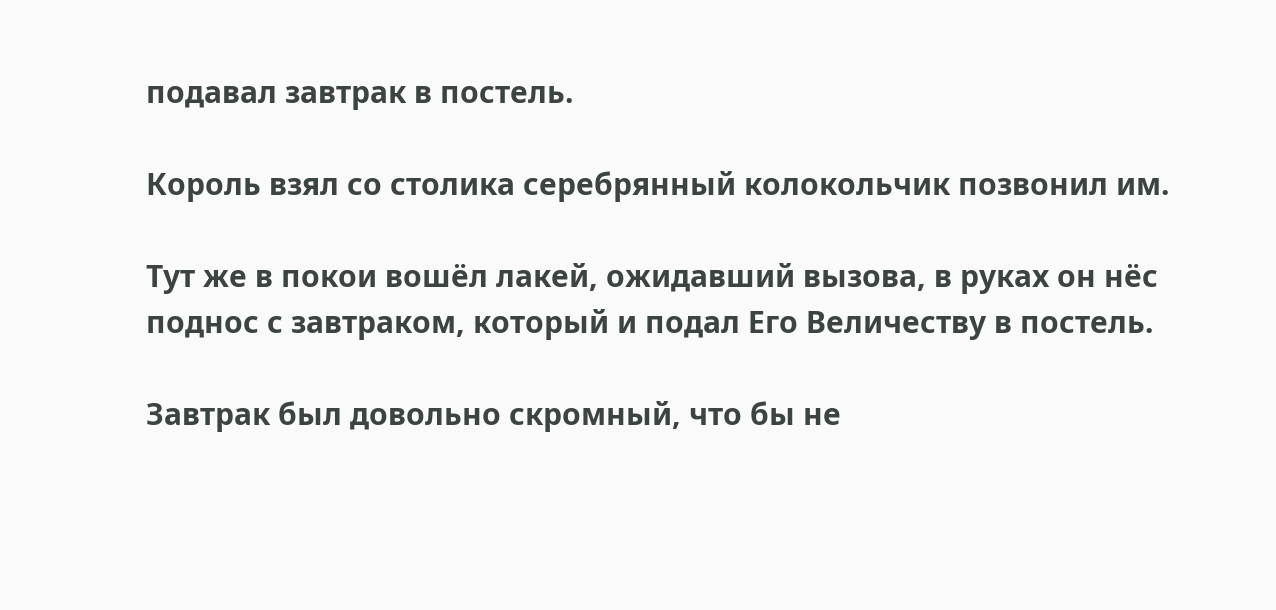подавал завтрак в постель.

Король взял со столика серебрянный колокольчик позвонил им.

Тут же в покои вошёл лакей, ожидавший вызова, в руках он нёс поднос с завтраком, который и подал Его Величеству в постель.

Завтрак был довольно скромный, что бы не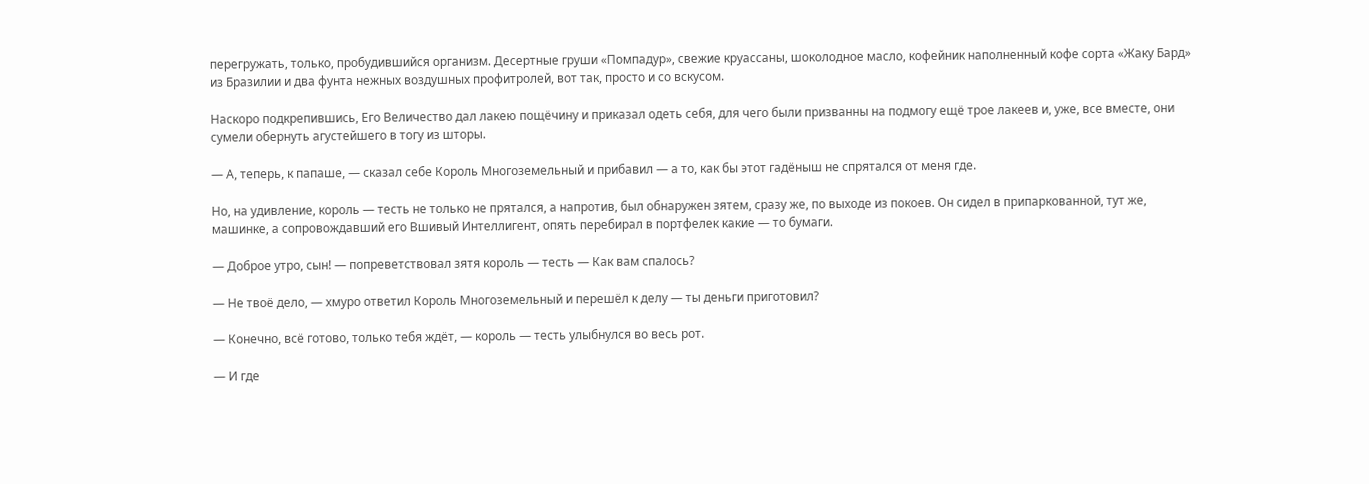перегружать, только, пробудившийся организм. Десертные груши «Помпадур», свежие круассаны, шоколодное масло, кофейник наполненный кофе сорта «Жаку Бард» из Бразилии и два фунта нежных воздушных профитролей, вот так, просто и со вскусом.

Наскоро подкрепившись, Его Величество дал лакею пощёчину и приказал одеть себя, для чего были призванны на подмогу ещё трое лакеев и, уже, все вместе, они сумели обернуть агустейшего в тогу из шторы.

— А, теперь, к папаше, — сказал себе Король Многоземельный и прибавил — а то, как бы этот гадёныш не спрятался от меня где.

Но, на удивление, король — тесть не только не прятался, а напротив, был обнаружен зятем, сразу же, по выходе из покоев. Он сидел в припаркованной, тут же, машинке, а сопровождавший его Вшивый Интеллигент, опять перебирал в портфелек какие — то бумаги.

— Доброе утро, сын! — попреветствовал зятя король — тесть — Как вам спалось?

— Не твоё дело, — хмуро ответил Король Многоземельный и перешёл к делу — ты деньги приготовил?

— Конечно, всё готово, только тебя ждёт, — король — тесть улыбнулся во весь рот.

— И где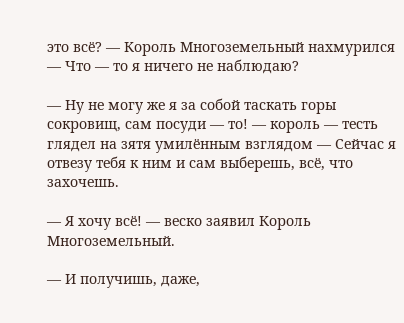это всё? — Король Многоземельный нахмурился — Что — то я ничего не наблюдаю?

— Ну не могу же я за собой таскать горы сокровищ, сам посуди — то! — король — тесть глядел на зятя умилённым взглядом — Сейчас я отвезу тебя к ним и сам выберешь, всё, что захочешь.

— Я хочу всё! — веско заявил Король Многоземельный.

— И получишь, даже,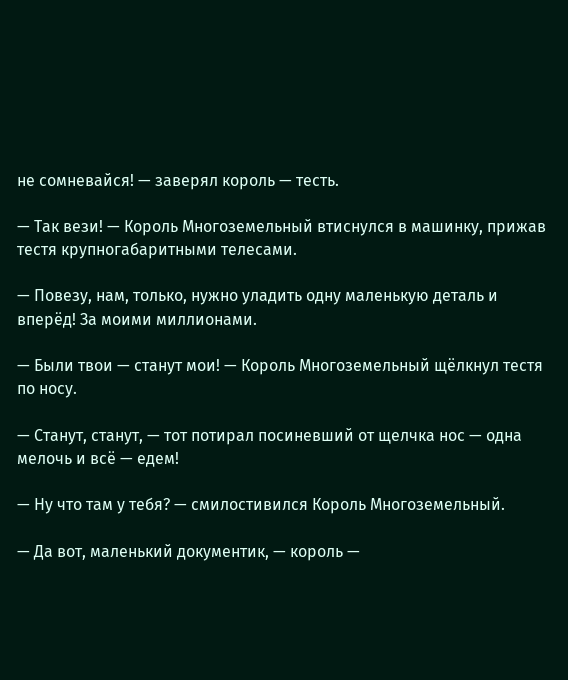не сомневайся! — заверял король — тесть.

— Так вези! — Король Многоземельный втиснулся в машинку, прижав тестя крупногабаритными телесами.

— Повезу, нам, только, нужно уладить одну маленькую деталь и вперёд! За моими миллионами.

— Были твои — станут мои! — Король Многоземельный щёлкнул тестя по носу.

— Станут, станут, — тот потирал посиневший от щелчка нос — одна мелочь и всё — едем!

— Ну что там у тебя? — смилостивился Король Многоземельный.

— Да вот, маленький документик, — король —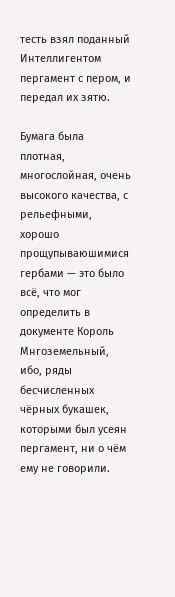тесть взял поданный Интеллигентом пергамент с пером, и передал их зятю.

Бумага была плотная, многослойная, очень высокого качества, с рельефными, хорошо прощупываюшимися гербами — это было всё, что мог определить в документе Король Мнгоземельный, ибо, ряды бесчисленных чёрных букашек, которыми был усеян пергамент, ни о чём ему не говорили.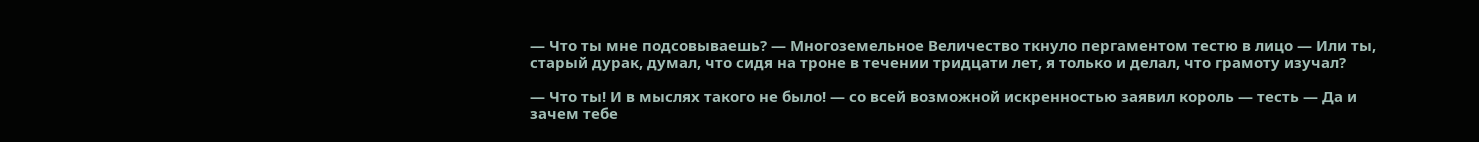— Что ты мне подсовываешь? — Многоземельное Величество ткнуло пергаментом тестю в лицо — Или ты, старый дурак, думал, что сидя на троне в течении тридцати лет, я только и делал, что грамоту изучал?

— Что ты! И в мыслях такого не было! — со всей возможной искренностью заявил король — тесть — Да и зачем тебе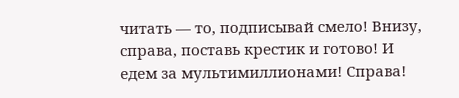читать — то, подписывай смело! Внизу, справа, поставь крестик и готово! И едем за мультимиллионами! Справа!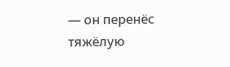— он перенёс тяжёлую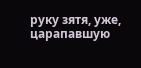руку зятя, уже, царапавшую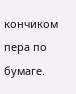кончиком пера по бумаге.